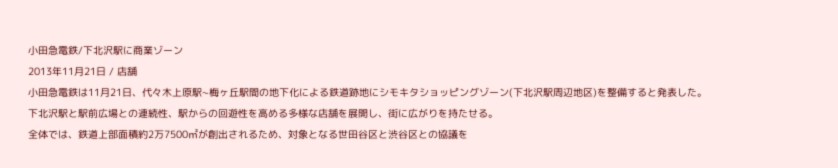小田急電鉄/下北沢駅に商業ゾーン
2013年11月21日 / 店舗
小田急電鉄は11月21日、代々木上原駅~梅ヶ丘駅間の地下化による鉄道跡地にシモキタショッピングゾーン(下北沢駅周辺地区)を整備すると発表した。
下北沢駅と駅前広場との連続性、駅からの回遊性を高める多様な店舗を展開し、街に広がりを持たせる。
全体では、鉄道上部面積約2万7500㎡が創出されるため、対象となる世田谷区と渋谷区との協議を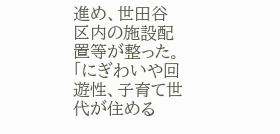進め、世田谷区内の施設配置等が整った。
「にぎわいや回遊性、子育て世代が住める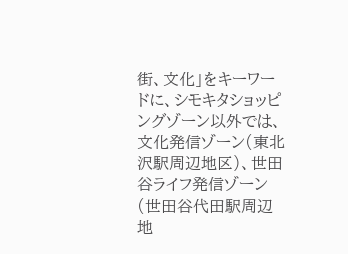街、文化」をキーワードに、シモキタショッピングゾーン以外では、文化発信ゾーン(東北沢駅周辺地区)、世田谷ライフ発信ゾーン(世田谷代田駅周辺地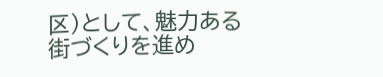区)として、魅力ある街づくりを進め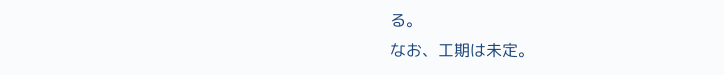る。
なお、工期は未定。